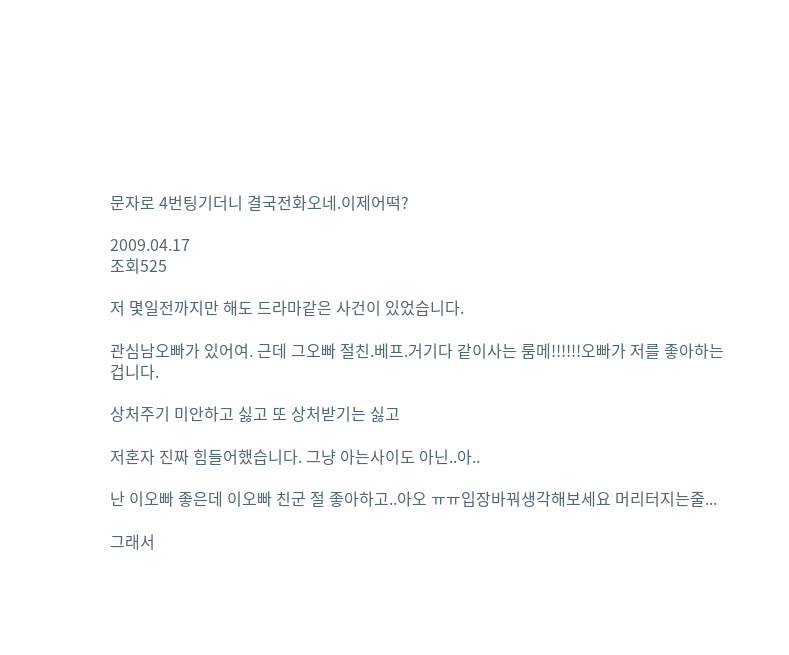문자로 4번팅기더니 결국전화오네.이제어떡?

2009.04.17
조회525

저 몇일전까지만 해도 드라마같은 사건이 있었습니다.

관심남오빠가 있어여. 근데 그오빠 절친.베프.거기다 같이사는 룸메!!!!!!오빠가 저를 좋아하는겁니다.

상처주기 미안하고 싫고 또 상처받기는 싫고

저혼자 진짜 힘들어했습니다. 그냥 아는사이도 아닌..아..

난 이오빠 좋은데 이오빠 친군 절 좋아하고..아오 ㅠㅠ입장바꿔생각해보세요 머리터지는줄...

그래서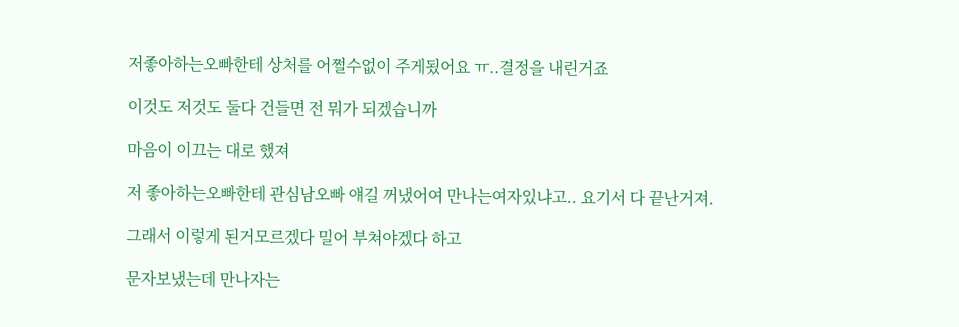저좋아하는오빠한테 상처를 어쩔수없이 주게됬어요 ㅠ..결정을 내린거죠

이것도 저것도 둘다 건들면 전 뭐가 되겠습니까

마음이 이끄는 대로 했져

저 좋아하는오빠한테 관심남오빠 얘길 꺼냈어여 만나는여자있냐고.. 요기서 다 끝난거져.

그래서 이렇게 된거모르겠다 밀어 부쳐야겠다 하고

문자보냈는데 만나자는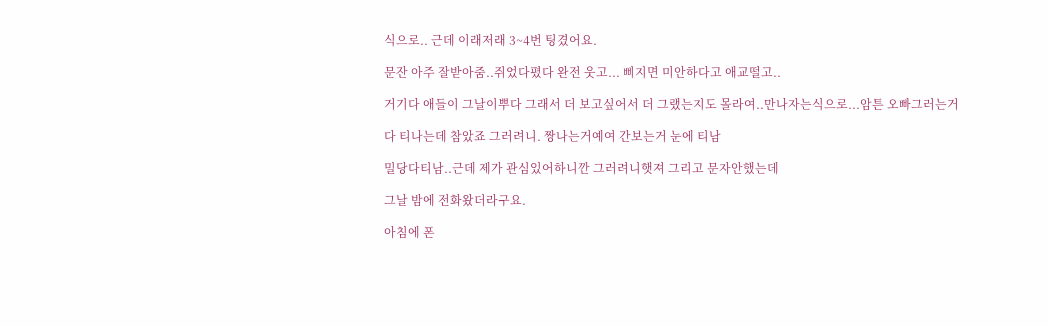식으로.. 근데 이래저래 3~4번 팅겼어요.

문잔 아주 잘받아줌..쥐었다폈다 완전 웃고... 삐지면 미안하다고 애교떨고..

거기다 애들이 그날이뿌다 그래서 더 보고싶어서 더 그랬는지도 몰라여..만나자는식으로...암튼 오빠그러는거

다 티나는데 참았죠 그러려니. 짱나는거예여 간보는거 눈에 티남

밀당다티남..근데 제가 관심있어하니깐 그러려니햇져 그리고 문자안했는데

그날 밤에 전화왔더라구요.

아침에 폰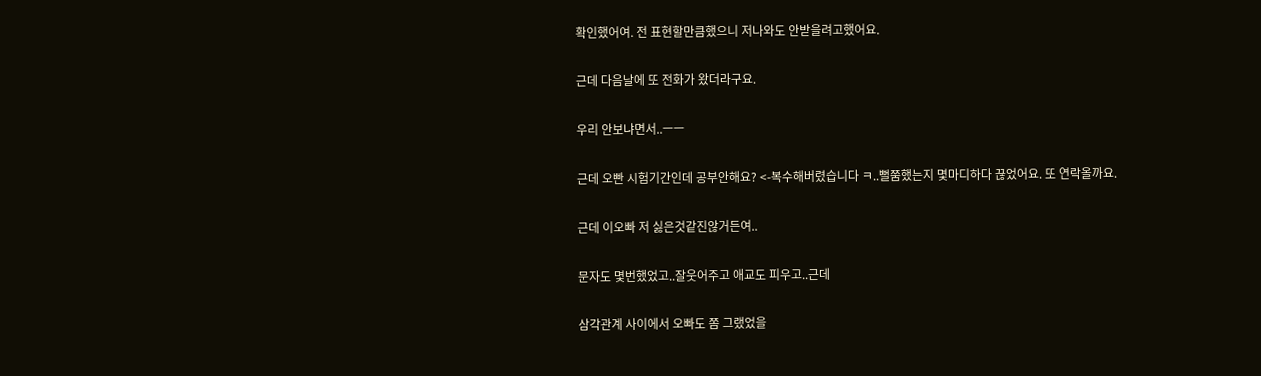확인했어여. 전 표현할만큼했으니 저나와도 안받을려고했어요.

근데 다음날에 또 전화가 왔더라구요.

우리 안보냐면서..ㅡㅡ

근데 오빤 시험기간인데 공부안해요? <-복수해버렸습니다 ㅋ..뻘쭘했는지 몇마디하다 끊었어요. 또 연락올까요.

근데 이오빠 저 싫은것같진않거든여..

문자도 몇번했었고..잘웃어주고 애교도 피우고..근데

삼각관계 사이에서 오빠도 쫌 그랬었을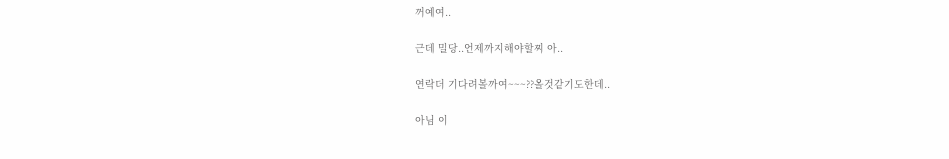꺼예여..

근데 밀당..언제까지해야할찌 아..

연락더 기다려볼까여~~~??올것같기도한데..

아님 이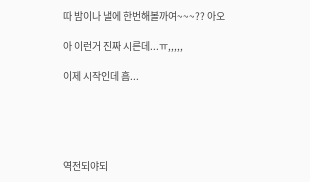따 밤이나 낼에 한번해볼까여~~~?? 아오

아 이런거 진짜 시른데...ㅠ,,,,,

이제 시작인데 흠...





역전되야되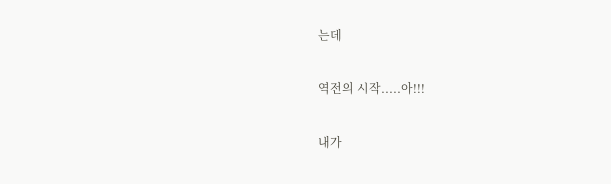는데

역전의 시작.....아!!!

내가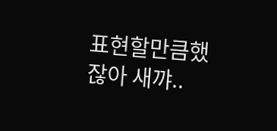표현할만큼했잖아 새꺄..